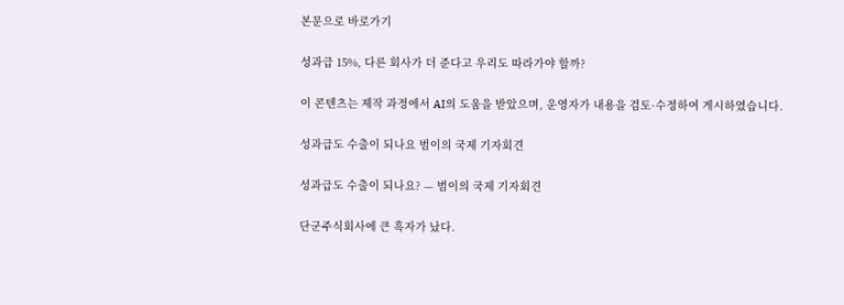본문으로 바로가기

성과급 15%, 다른 회사가 더 준다고 우리도 따라가야 할까?

이 콘텐츠는 제작 과정에서 AI의 도움을 받았으며, 운영자가 내용을 검토·수정하여 게시하였습니다.

성과급도 수출이 되나요 범이의 국제 기자회견

성과급도 수출이 되나요? — 범이의 국제 기자회견

단군주식회사에 큰 흑자가 났다.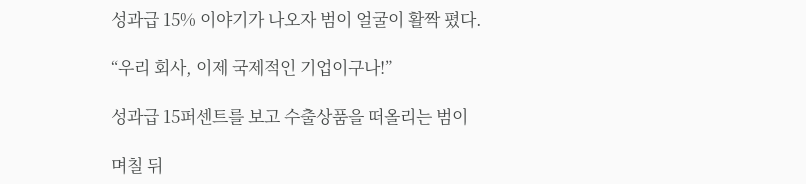성과급 15% 이야기가 나오자 범이 얼굴이 활짝 폈다.

“우리 회사, 이제 국제적인 기업이구나!”

성과급 15퍼센트를 보고 수출상품을 떠올리는 범이

며칠 뒤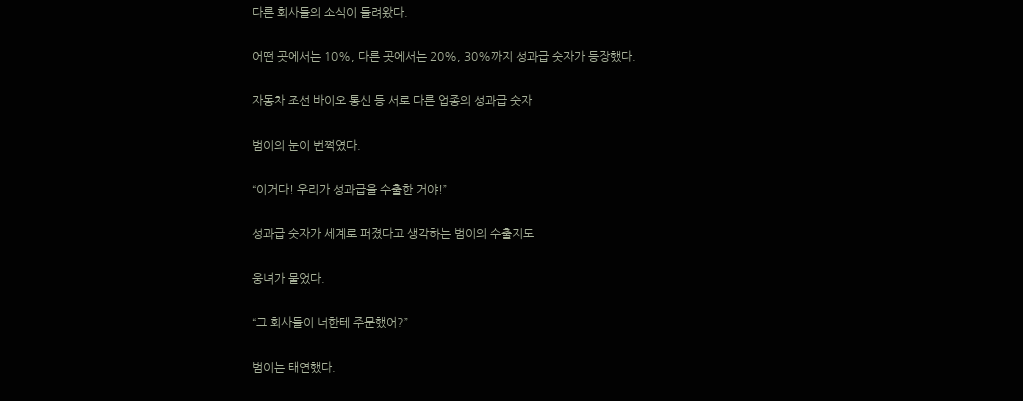다른 회사들의 소식이 들려왔다.

어떤 곳에서는 10%, 다른 곳에서는 20%, 30%까지 성과급 숫자가 등장했다.

자동차 조선 바이오 통신 등 서로 다른 업종의 성과급 숫자

범이의 눈이 번쩍였다.

“이거다! 우리가 성과급을 수출한 거야!”

성과급 숫자가 세계로 퍼졌다고 생각하는 범이의 수출지도

웅녀가 물었다.

“그 회사들이 너한테 주문했어?”

범이는 태연했다.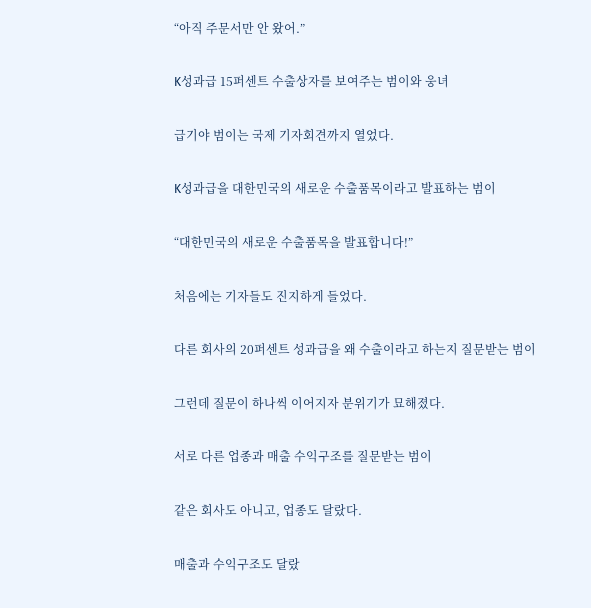“아직 주문서만 안 왔어.”

K성과급 15퍼센트 수출상자를 보여주는 범이와 웅녀

급기야 범이는 국제 기자회견까지 열었다.

K성과급을 대한민국의 새로운 수출품목이라고 발표하는 범이

“대한민국의 새로운 수출품목을 발표합니다!”

처음에는 기자들도 진지하게 들었다.

다른 회사의 20퍼센트 성과급을 왜 수출이라고 하는지 질문받는 범이

그런데 질문이 하나씩 이어지자 분위기가 묘해졌다.

서로 다른 업종과 매출 수익구조를 질문받는 범이

같은 회사도 아니고, 업종도 달랐다.

매출과 수익구조도 달랐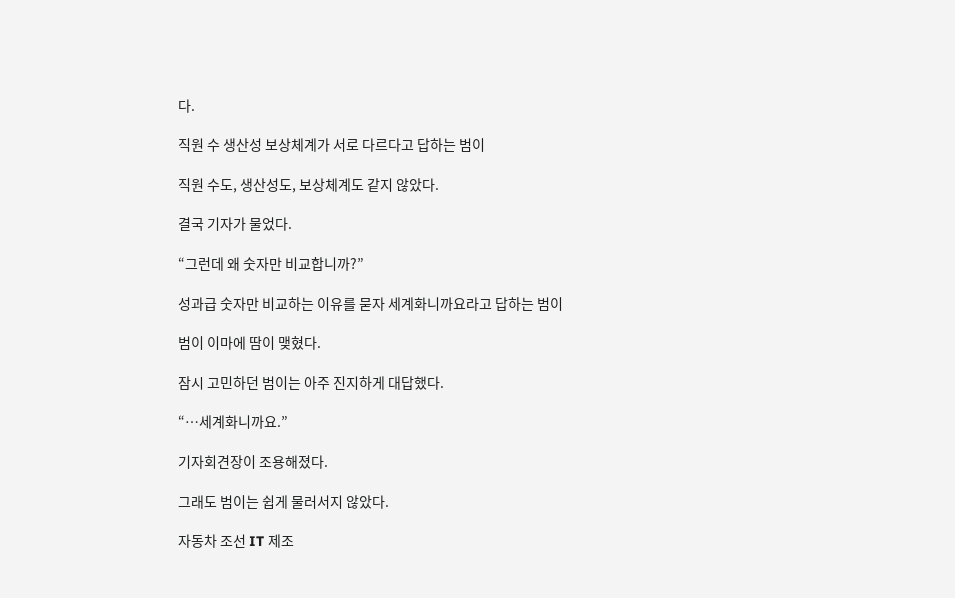다.

직원 수 생산성 보상체계가 서로 다르다고 답하는 범이

직원 수도, 생산성도, 보상체계도 같지 않았다.

결국 기자가 물었다.

“그런데 왜 숫자만 비교합니까?”

성과급 숫자만 비교하는 이유를 묻자 세계화니까요라고 답하는 범이

범이 이마에 땀이 맺혔다.

잠시 고민하던 범이는 아주 진지하게 대답했다.

“…세계화니까요.”

기자회견장이 조용해졌다.

그래도 범이는 쉽게 물러서지 않았다.

자동차 조선 IT 제조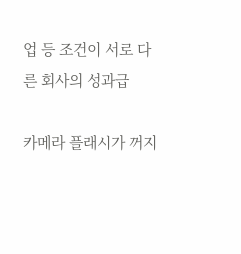업 등 조건이 서로 다른 회사의 성과급

카메라 플래시가 꺼지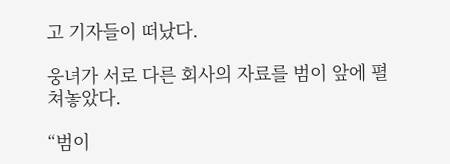고 기자들이 떠났다.

웅녀가 서로 다른 회사의 자료를 범이 앞에 펼쳐놓았다.

“범이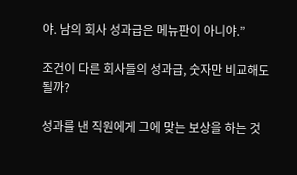야. 남의 회사 성과급은 메뉴판이 아니야.”

조건이 다른 회사들의 성과급, 숫자만 비교해도 될까?

성과를 낸 직원에게 그에 맞는 보상을 하는 것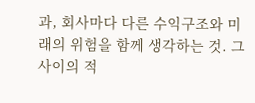과, 회사마다 다른 수익구조와 미래의 위험을 함께 생각하는 것. 그 사이의 적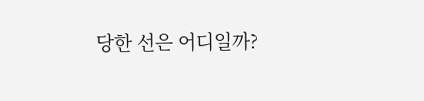당한 선은 어디일까?